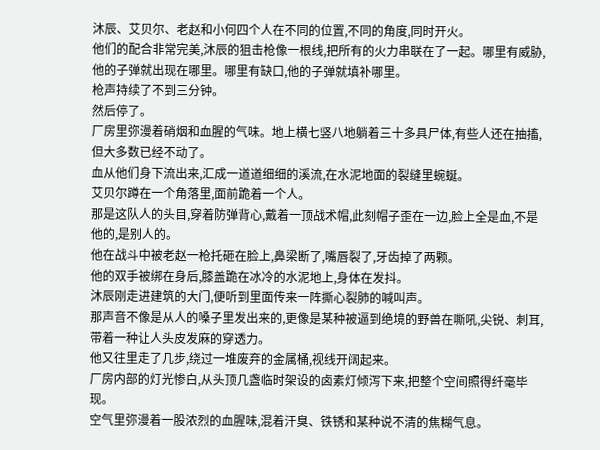沐辰、艾贝尔、老赵和小何四个人在不同的位置,不同的角度,同时开火。
他们的配合非常完美,沐辰的狙击枪像一根线,把所有的火力串联在了一起。哪里有威胁,他的子弹就出现在哪里。哪里有缺口,他的子弹就填补哪里。
枪声持续了不到三分钟。
然后停了。
厂房里弥漫着硝烟和血腥的气味。地上横七竖八地躺着三十多具尸体,有些人还在抽搐,但大多数已经不动了。
血从他们身下流出来,汇成一道道细细的溪流,在水泥地面的裂缝里蜿蜒。
艾贝尔蹲在一个角落里,面前跪着一个人。
那是这队人的头目,穿着防弹背心,戴着一顶战术帽,此刻帽子歪在一边,脸上全是血,不是他的,是别人的。
他在战斗中被老赵一枪托砸在脸上,鼻梁断了,嘴唇裂了,牙齿掉了两颗。
他的双手被绑在身后,膝盖跪在冰冷的水泥地上,身体在发抖。
沐辰刚走进建筑的大门,便听到里面传来一阵撕心裂肺的喊叫声。
那声音不像是从人的嗓子里发出来的,更像是某种被逼到绝境的野兽在嘶吼,尖锐、刺耳,带着一种让人头皮发麻的穿透力。
他又往里走了几步,绕过一堆废弃的金属桶,视线开阔起来。
厂房内部的灯光惨白,从头顶几盏临时架设的卤素灯倾泻下来,把整个空间照得纤毫毕现。
空气里弥漫着一股浓烈的血腥味,混着汗臭、铁锈和某种说不清的焦糊气息。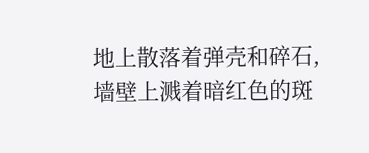地上散落着弹壳和碎石,墙壁上溅着暗红色的斑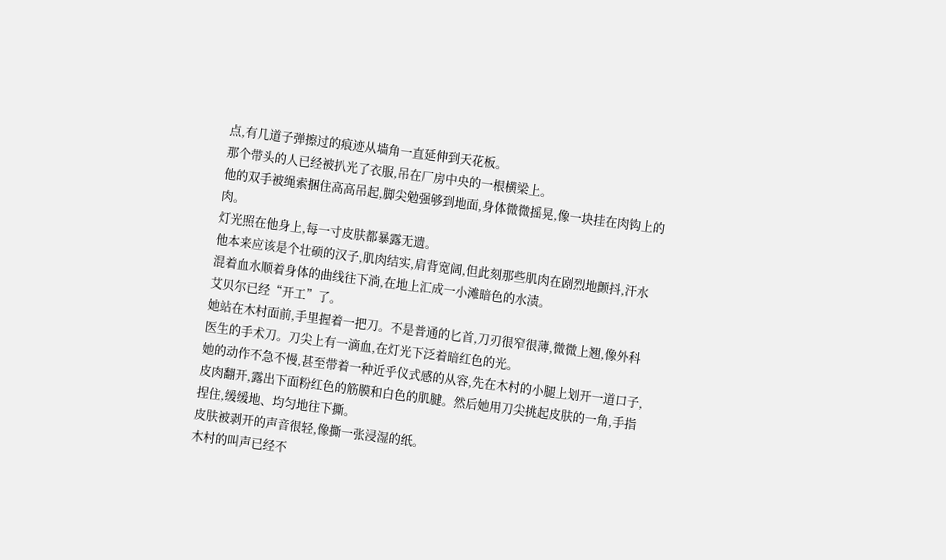点,有几道子弹擦过的痕迹从墙角一直延伸到天花板。
那个带头的人已经被扒光了衣服,吊在厂房中央的一根横梁上。
他的双手被绳索捆住高高吊起,脚尖勉强够到地面,身体微微摇晃,像一块挂在肉钩上的肉。
灯光照在他身上,每一寸皮肤都暴露无遗。
他本来应该是个壮硕的汉子,肌肉结实,肩背宽阔,但此刻那些肌肉在剧烈地颤抖,汗水混着血水顺着身体的曲线往下淌,在地上汇成一小滩暗色的水渍。
艾贝尔已经“开工”了。
她站在木村面前,手里握着一把刀。不是普通的匕首,刀刃很窄很薄,微微上翘,像外科医生的手术刀。刀尖上有一滴血,在灯光下泛着暗红色的光。
她的动作不急不慢,甚至带着一种近乎仪式感的从容,先在木村的小腿上划开一道口子,皮肉翻开,露出下面粉红色的筋膜和白色的肌腱。然后她用刀尖挑起皮肤的一角,手指捏住,缓缓地、均匀地往下撕。
皮肤被剥开的声音很轻,像撕一张浸湿的纸。
木村的叫声已经不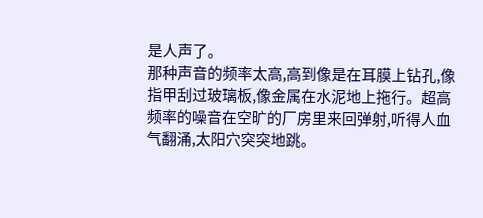是人声了。
那种声音的频率太高,高到像是在耳膜上钻孔,像指甲刮过玻璃板,像金属在水泥地上拖行。超高频率的噪音在空旷的厂房里来回弹射,听得人血气翻涌,太阳穴突突地跳。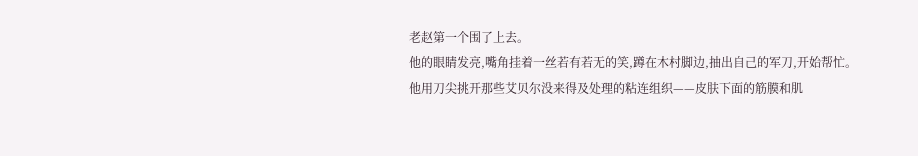老赵第一个围了上去。
他的眼睛发亮,嘴角挂着一丝若有若无的笑,蹲在木村脚边,抽出自己的军刀,开始帮忙。
他用刀尖挑开那些艾贝尔没来得及处理的粘连组织——皮肤下面的筋膜和肌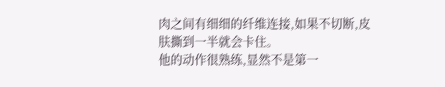肉之间有细细的纤维连接,如果不切断,皮肤撕到一半就会卡住。
他的动作很熟练,显然不是第一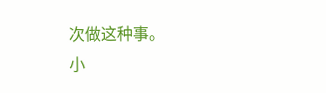次做这种事。
小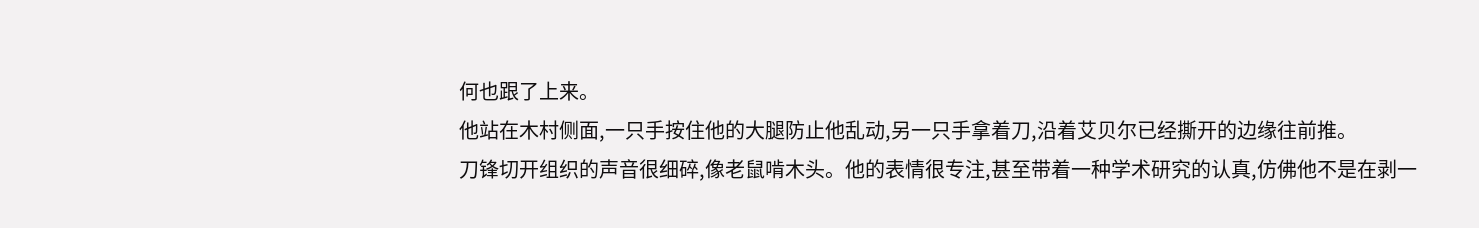何也跟了上来。
他站在木村侧面,一只手按住他的大腿防止他乱动,另一只手拿着刀,沿着艾贝尔已经撕开的边缘往前推。
刀锋切开组织的声音很细碎,像老鼠啃木头。他的表情很专注,甚至带着一种学术研究的认真,仿佛他不是在剥一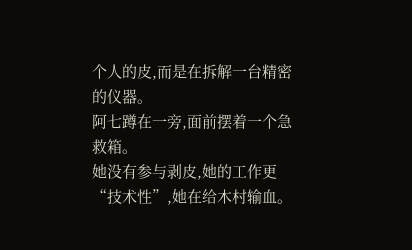个人的皮,而是在拆解一台精密的仪器。
阿七蹲在一旁,面前摆着一个急救箱。
她没有参与剥皮,她的工作更“技术性”,她在给木村输血。